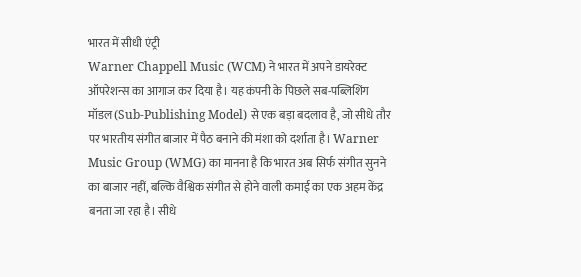भारत में सीधी एंट्री
Warner Chappell Music (WCM) ने भारत में अपने डायरेक्ट ऑपरेशन्स का आगाज कर दिया है। यह कंपनी के पिछले सब-पब्लिशिंग मॉडल (Sub-Publishing Model) से एक बड़ा बदलाव है, जो सीधे तौर पर भारतीय संगीत बाजार में पैठ बनाने की मंशा को दर्शाता है। Warner Music Group (WMG) का मानना है कि भारत अब सिर्फ संगीत सुनने का बाजार नहीं, बल्कि वैश्विक संगीत से होने वाली कमाई का एक अहम केंद्र बनता जा रहा है। सीधे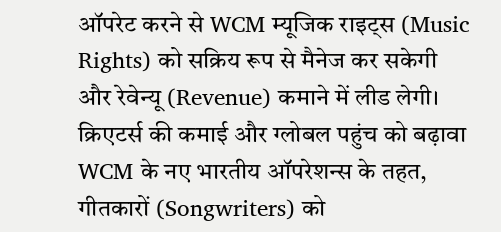ऑपरेट करने से WCM म्यूजिक राइट्स (Music Rights) को सक्रिय रूप से मैनेज कर सकेगी और रेवेन्यू (Revenue) कमाने में लीड लेगी।
क्रिएटर्स की कमाई और ग्लोबल पहुंच को बढ़ावा
WCM के नए भारतीय ऑपरेशन्स के तहत, गीतकारों (Songwriters) को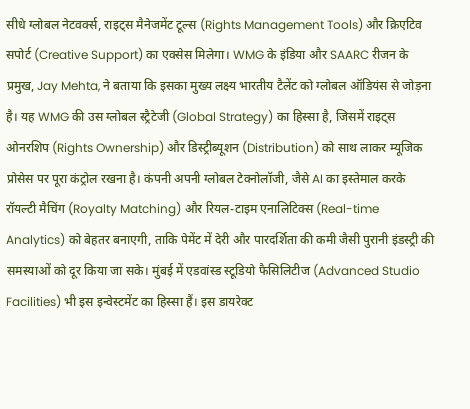सीधे ग्लोबल नेटवर्क्स, राइट्स मैनेजमेंट टूल्स (Rights Management Tools) और क्रिएटिव सपोर्ट (Creative Support) का एक्सेस मिलेगा। WMG के इंडिया और SAARC रीजन के प्रमुख, Jay Mehta, ने बताया कि इसका मुख्य लक्ष्य भारतीय टैलेंट को ग्लोबल ऑडियंस से जोड़ना है। यह WMG की उस ग्लोबल स्ट्रैटेजी (Global Strategy) का हिस्सा है, जिसमें राइट्स ओनरशिप (Rights Ownership) और डिस्ट्रीब्यूशन (Distribution) को साथ लाकर म्यूजिक प्रोसेस पर पूरा कंट्रोल रखना है। कंपनी अपनी ग्लोबल टेक्नोलॉजी, जैसे AI का इस्तेमाल करके रॉयल्टी मैचिंग (Royalty Matching) और रियल-टाइम एनालिटिक्स (Real-time Analytics) को बेहतर बनाएगी, ताकि पेमेंट में देरी और पारदर्शिता की कमी जैसी पुरानी इंडस्ट्री की समस्याओं को दूर किया जा सके। मुंबई में एडवांस्ड स्टूडियो फैसिलिटीज (Advanced Studio Facilities) भी इस इन्वेस्टमेंट का हिस्सा हैं। इस डायरेक्ट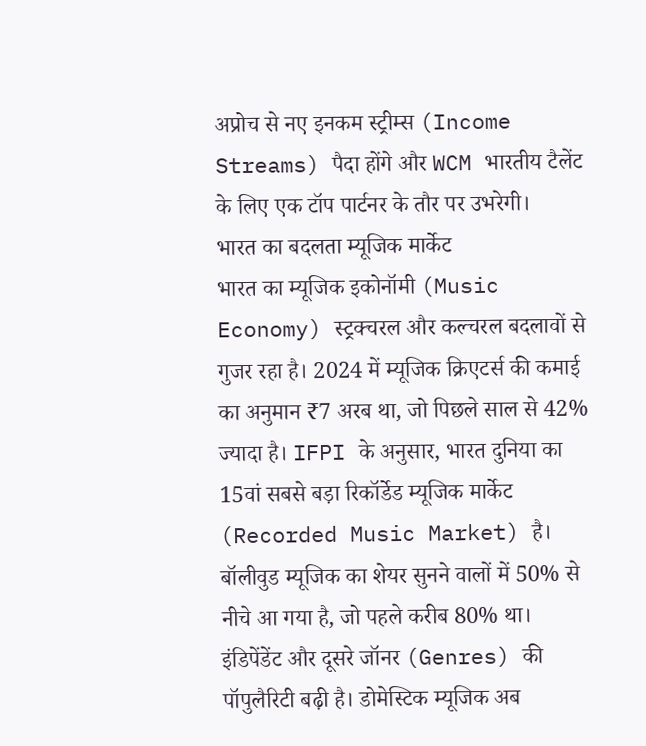अप्रोच से नए इनकम स्ट्रीम्स (Income Streams) पैदा होंगे और WCM भारतीय टैलेंट के लिए एक टॉप पार्टनर के तौर पर उभरेगी।
भारत का बदलता म्यूजिक मार्केट
भारत का म्यूजिक इकोनॉमी (Music Economy) स्ट्रक्चरल और कल्चरल बदलावों से गुजर रहा है। 2024 में म्यूजिक क्रिएटर्स की कमाई का अनुमान ₹7 अरब था, जो पिछले साल से 42% ज्यादा है। IFPI के अनुसार, भारत दुनिया का 15वां सबसे बड़ा रिकॉर्डेड म्यूजिक मार्केट (Recorded Music Market) है। बॉलीवुड म्यूजिक का शेयर सुनने वालों में 50% से नीचे आ गया है, जो पहले करीब 80% था। इंडिपेंडेंट और दूसरे जॉनर (Genres) की पॉपुलैरिटी बढ़ी है। डोमेस्टिक म्यूजिक अब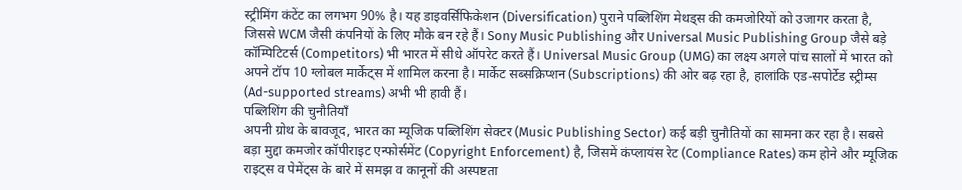स्ट्रीमिंग कंटेंट का लगभग 90% है। यह डाइवर्सिफिकेशन (Diversification) पुराने पब्लिशिंग मेथड्स की कमजोरियों को उजागर करता है, जिससे WCM जैसी कंपनियों के लिए मौके बन रहे हैं। Sony Music Publishing और Universal Music Publishing Group जैसे बड़े कॉम्पिटिटर्स (Competitors) भी भारत में सीधे ऑपरेट करते हैं। Universal Music Group (UMG) का लक्ष्य अगले पांच सालों में भारत को अपने टॉप 10 ग्लोबल मार्केट्स में शामिल करना है। मार्केट सब्सक्रिप्शन (Subscriptions) की ओर बढ़ रहा है, हालांकि एड-सपोर्टेड स्ट्रीम्स (Ad-supported streams) अभी भी हावी हैं।
पब्लिशिंग की चुनौतियाँ
अपनी ग्रोथ के बावजूद, भारत का म्यूजिक पब्लिशिंग सेक्टर (Music Publishing Sector) कई बड़ी चुनौतियों का सामना कर रहा है। सबसे बड़ा मुद्दा कमजोर कॉपीराइट एन्फोर्समेंट (Copyright Enforcement) है, जिसमें कंप्लायंस रेट (Compliance Rates) कम होने और म्यूजिक राइट्स व पेमेंट्स के बारे में समझ व कानूनों की अस्पष्टता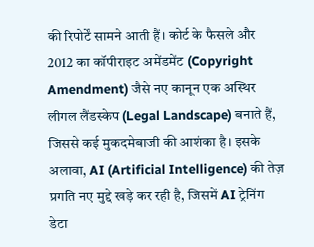की रिपोर्टें सामने आती हैं। कोर्ट के फैसले और 2012 का कॉपीराइट अमेंडमेंट (Copyright Amendment) जैसे नए कानून एक अस्थिर लीगल लैंडस्केप (Legal Landscape) बनाते हैं, जिससे कई मुकदमेबाजी की आशंका है। इसके अलावा, AI (Artificial Intelligence) की तेज़ प्रगति नए मुद्दे खड़े कर रही है, जिसमें AI ट्रेनिंग डेटा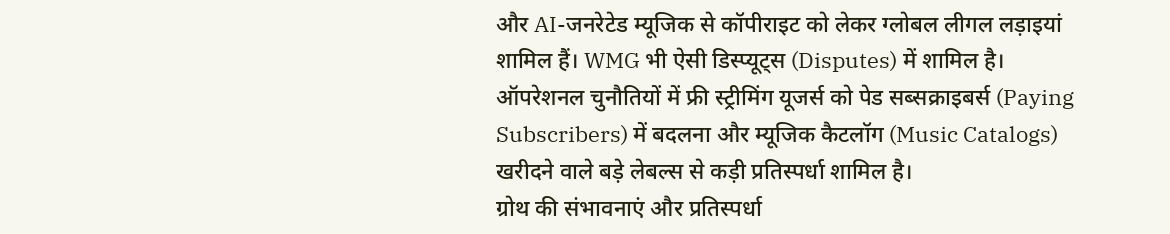और AI-जनरेटेड म्यूजिक से कॉपीराइट को लेकर ग्लोबल लीगल लड़ाइयां शामिल हैं। WMG भी ऐसी डिस्प्यूट्स (Disputes) में शामिल है। ऑपरेशनल चुनौतियों में फ्री स्ट्रीमिंग यूजर्स को पेड सब्सक्राइबर्स (Paying Subscribers) में बदलना और म्यूजिक कैटलॉग (Music Catalogs) खरीदने वाले बड़े लेबल्स से कड़ी प्रतिस्पर्धा शामिल है।
ग्रोथ की संभावनाएं और प्रतिस्पर्धा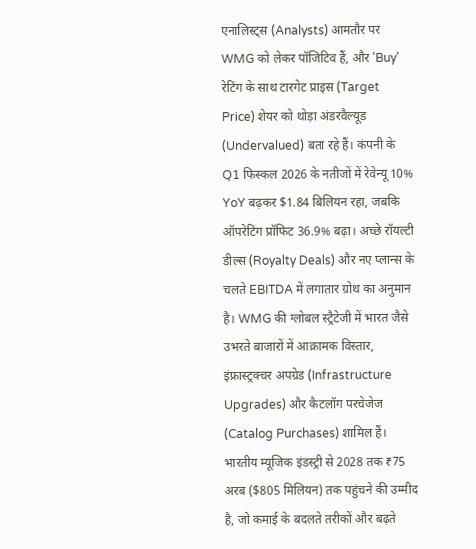एनालिस्ट्स (Analysts) आमतौर पर WMG को लेकर पॉजिटिव हैं, और 'Buy' रेटिंग के साथ टारगेट प्राइस (Target Price) शेयर को थोड़ा अंडरवैल्यूड (Undervalued) बता रहे हैं। कंपनी के Q1 फिस्कल 2026 के नतीजों में रेवेन्यू 10% YoY बढ़कर $1.84 बिलियन रहा, जबकि ऑपरेटिंग प्रॉफिट 36.9% बढ़ा। अच्छे रॉयल्टी डील्स (Royalty Deals) और नए प्लान्स के चलते EBITDA में लगातार ग्रोथ का अनुमान है। WMG की ग्लोबल स्ट्रैटेजी में भारत जैसे उभरते बाजारों में आक्रामक विस्तार, इंफ्रास्ट्रक्चर अपग्रेड (Infrastructure Upgrades) और कैटलॉग परचेजेज (Catalog Purchases) शामिल हैं। भारतीय म्यूजिक इंडस्ट्री से 2028 तक ₹75 अरब ($805 मिलियन) तक पहुंचने की उम्मीद है, जो कमाई के बदलते तरीकों और बढ़ते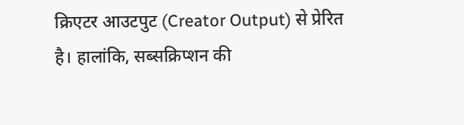क्रिएटर आउटपुट (Creator Output) से प्रेरित है। हालांकि, सब्सक्रिप्शन की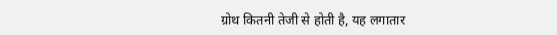ग्रोथ कितनी तेजी से होती है, यह लगातार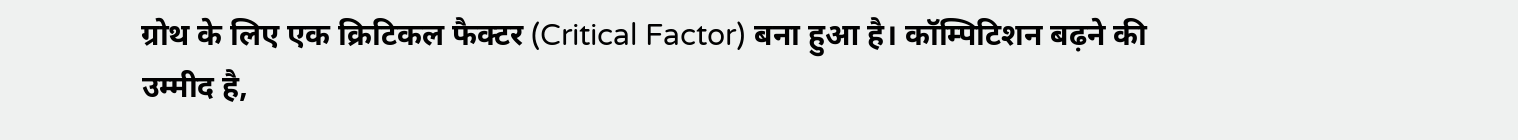ग्रोथ के लिए एक क्रिटिकल फैक्टर (Critical Factor) बना हुआ है। कॉम्पिटिशन बढ़ने की उम्मीद है,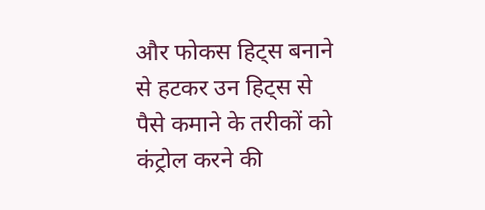और फोकस हिट्स बनाने से हटकर उन हिट्स से पैसे कमाने के तरीकों को कंट्रोल करने की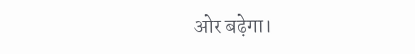ओर बढ़ेगा।